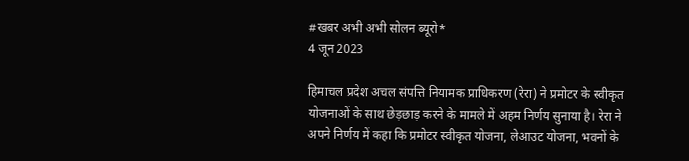#खबर अभी अभी सोलन ब्यूरो*
4 जून 2023

हिमाचल प्रदेश अचल संपत्ति नियामक प्राधिकरण (रेरा) ने प्रमोटर के स्वीकृत योजनाओं के साथ छेड़छाड़ करने के मामले में अहम निर्णय सुनाया है। रेरा ने अपने निर्णय में कहा कि प्रमोटर स्वीकृत योजना, लेआउट योजना, भवनों के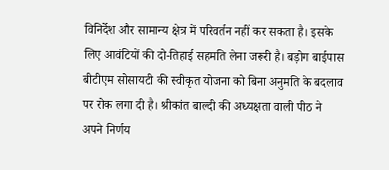विनिर्देश और सामान्य क्षेत्र में परिवर्तन नहीं कर सकता है। इसके लिए आवंटियों की दो-तिहाई सहमति लेना जरूरी है। बड़ोग बाईपास बीटीएम सोसायटी की स्वीकृत योजना को बिना अनुमति के बदलाव पर रोक लगा दी है। श्रीकांत बाल्दी की अध्यक्षता वाली पीठ ने अपने निर्णय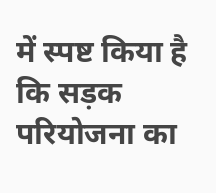में स्पष्ट किया है कि सड़क परियोजना का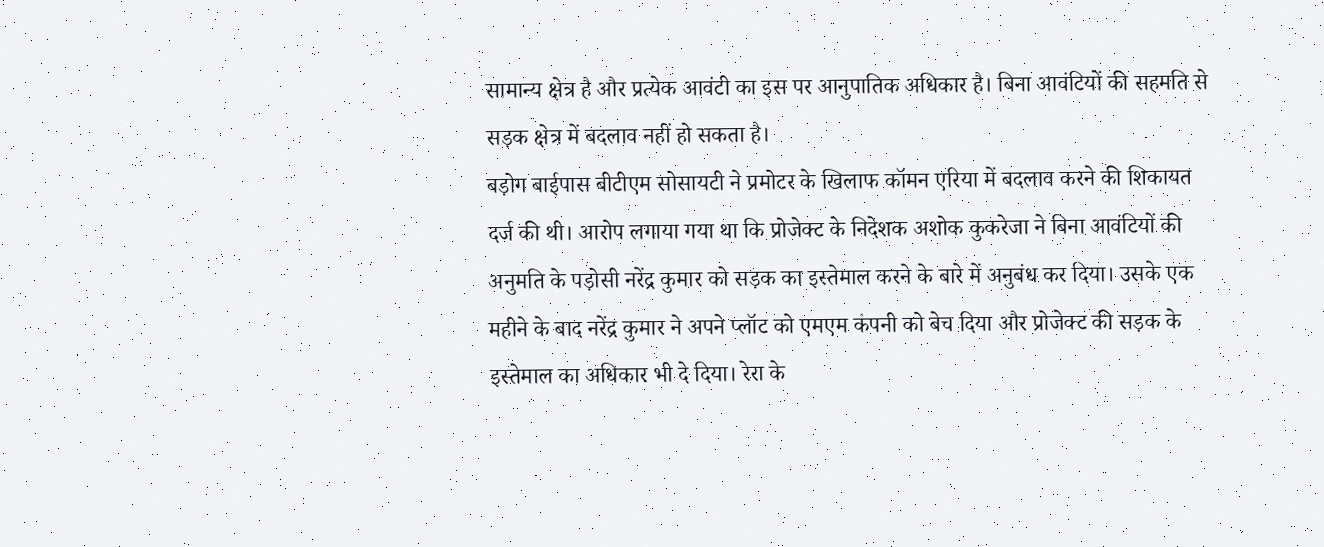सामान्य क्षेत्र है और प्रत्येक आवंटी का इस पर आनुपातिक अधिकार है। बिना आवंटियों की सहमति से सड़क क्षेत्र में बदलाव नहीं हो सकता है।
बड़ोग बाईपास बीटीएम सोसायटी ने प्रमोटर के खिलाफ कॉमन एरिया में बदलाव करने की शिकायत दर्ज की थी। आरोप लगाया गया था कि प्रोजेक्ट के निदेशक अशोक कुकरेजा ने बिना आवंटियों की अनुमति के पड़ोसी नरेंद्र कुमार को सड़क का इस्तेमाल करने के बारे में अनुबंध कर दिया। उसके एक महीने के बाद नरेंद्र कुमार ने अपने प्लॉट को एमएम कंपनी को बेच दिया और प्रोजेक्ट की सड़क के इस्तेमाल का अधिकार भी दे दिया। रेरा के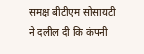समक्ष बीटीएम सोसायटी ने दलील दी कि कंपनी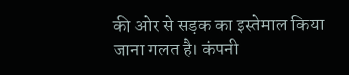की ओर से सड़क का इस्तेमाल किया जाना गलत है। कंपनी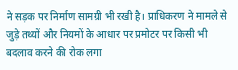ने सड़क पर निर्माण सामग्री भी रखी है। प्राधिकरण ने मामले से जुड़े तथ्यों और नियमों के आधार पर प्रमोटर पर किसी भी बदलाव करने की रोक लगा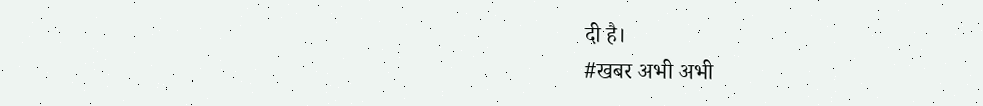दी है।
#खबर अभी अभी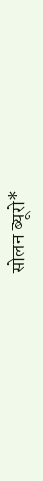सोलन ब्यूरो*